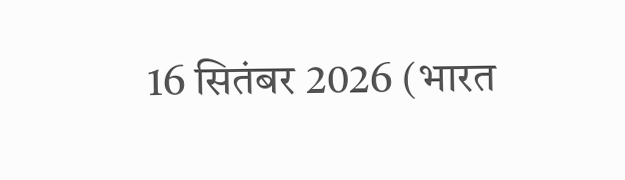16 सितंबर 2026 (भारत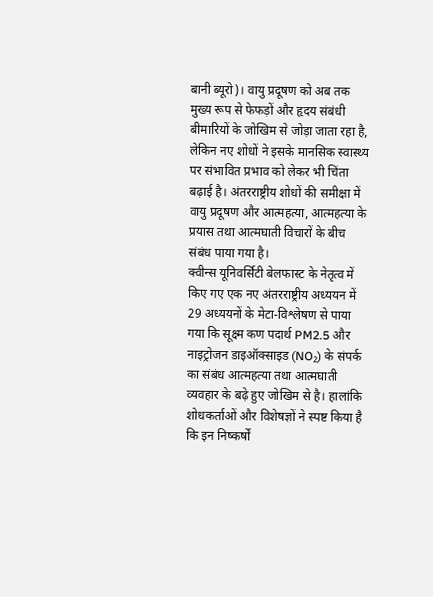बानी ब्यूरो)। वायु प्रदूषण को अब तक मुख्य रूप से फेफड़ों और हृदय संबंधी बीमारियों के जोखिम से जोड़ा जाता रहा है, लेकिन नए शोधों ने इसके मानसिक स्वास्थ्य पर संभावित प्रभाव को लेकर भी चिंता बढ़ाई है। अंतरराष्ट्रीय शोधों की समीक्षा में वायु प्रदूषण और आत्महत्या, आत्महत्या के प्रयास तथा आत्मघाती विचारों के बीच संबंध पाया गया है।
क्वीन्स यूनिवर्सिटी बेलफास्ट के नेतृत्व में किए गए एक नए अंतरराष्ट्रीय अध्ययन में 29 अध्ययनों के मेटा-विश्लेषण से पाया गया कि सूक्ष्म कण पदार्थ PM2.5 और नाइट्रोजन डाइऑक्साइड (NO₂) के संपर्क का संबंध आत्महत्या तथा आत्मघाती व्यवहार के बढ़े हुए जोखिम से है। हालांकि शोधकर्ताओं और विशेषज्ञों ने स्पष्ट किया है कि इन निष्कर्षों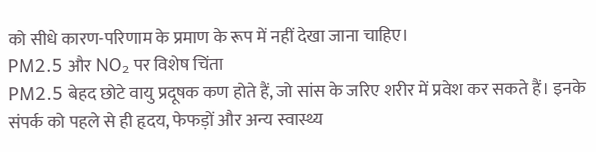को सीधे कारण-परिणाम के प्रमाण के रूप में नहीं देखा जाना चाहिए।
PM2.5 और NO₂ पर विशेष चिंता
PM2.5 बेहद छोटे वायु प्रदूषक कण होते हैं, जो सांस के जरिए शरीर में प्रवेश कर सकते हैं। इनके संपर्क को पहले से ही हृदय, फेफड़ों और अन्य स्वास्थ्य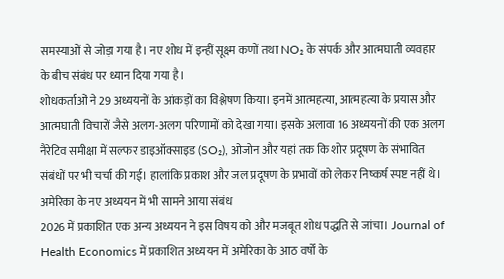समस्याओं से जोड़ा गया है। नए शोध में इन्हीं सूक्ष्म कणों तथा NO₂ के संपर्क और आत्मघाती व्यवहार के बीच संबंध पर ध्यान दिया गया है।
शोधकर्ताओं ने 29 अध्ययनों के आंकड़ों का विश्लेषण किया। इनमें आत्महत्या, आत्महत्या के प्रयास और आत्मघाती विचारों जैसे अलग-अलग परिणामों को देखा गया। इसके अलावा 16 अध्ययनों की एक अलग नैरेटिव समीक्षा में सल्फर डाइऑक्साइड (SO₂), ओजोन और यहां तक कि शोर प्रदूषण के संभावित संबंधों पर भी चर्चा की गई। हालांकि प्रकाश और जल प्रदूषण के प्रभावों को लेकर निष्कर्ष स्पष्ट नहीं थे।
अमेरिका के नए अध्ययन में भी सामने आया संबंध
2026 में प्रकाशित एक अन्य अध्ययन ने इस विषय को और मजबूत शोध पद्धति से जांचा। Journal of Health Economics में प्रकाशित अध्ययन में अमेरिका के आठ वर्षों के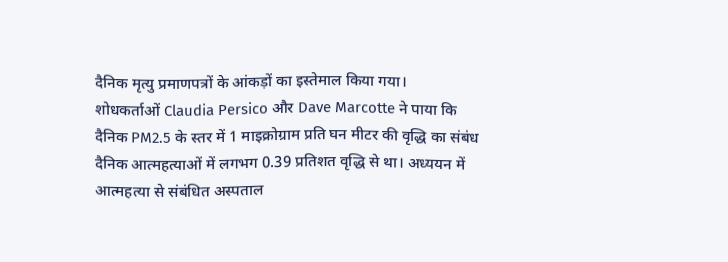दैनिक मृत्यु प्रमाणपत्रों के आंकड़ों का इस्तेमाल किया गया।
शोधकर्ताओं Claudia Persico और Dave Marcotte ने पाया कि दैनिक PM2.5 के स्तर में 1 माइक्रोग्राम प्रति घन मीटर की वृद्धि का संबंध दैनिक आत्महत्याओं में लगभग 0.39 प्रतिशत वृद्धि से था। अध्ययन में आत्महत्या से संबंधित अस्पताल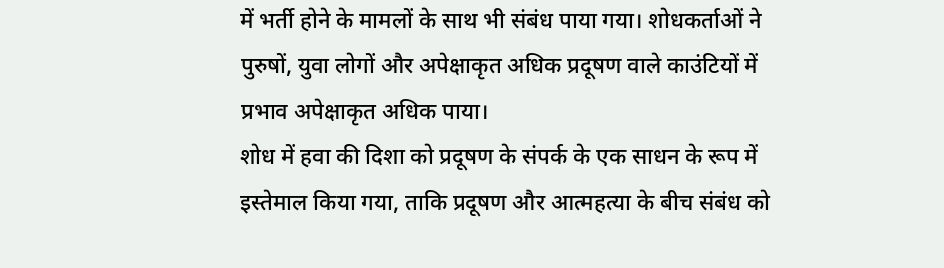में भर्ती होने के मामलों के साथ भी संबंध पाया गया। शोधकर्ताओं ने पुरुषों, युवा लोगों और अपेक्षाकृत अधिक प्रदूषण वाले काउंटियों में प्रभाव अपेक्षाकृत अधिक पाया।
शोध में हवा की दिशा को प्रदूषण के संपर्क के एक साधन के रूप में इस्तेमाल किया गया, ताकि प्रदूषण और आत्महत्या के बीच संबंध को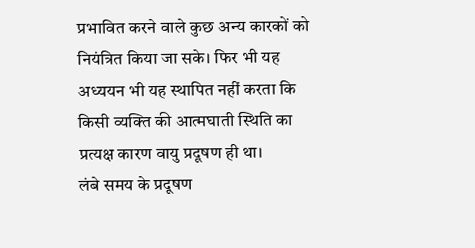प्रभावित करने वाले कुछ अन्य कारकों को नियंत्रित किया जा सके। फिर भी यह अध्ययन भी यह स्थापित नहीं करता कि किसी व्यक्ति की आत्मघाती स्थिति का प्रत्यक्ष कारण वायु प्रदूषण ही था।
लंबे समय के प्रदूषण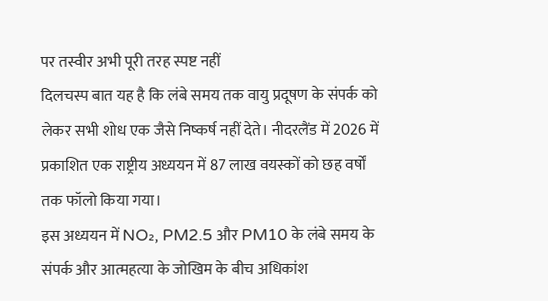पर तस्वीर अभी पूरी तरह स्पष्ट नहीं
दिलचस्प बात यह है कि लंबे समय तक वायु प्रदूषण के संपर्क को लेकर सभी शोध एक जैसे निष्कर्ष नहीं देते। नीदरलैंड में 2026 में प्रकाशित एक राष्ट्रीय अध्ययन में 87 लाख वयस्कों को छह वर्षों तक फॉलो किया गया।
इस अध्ययन में NO₂, PM2.5 और PM10 के लंबे समय के संपर्क और आत्महत्या के जोखिम के बीच अधिकांश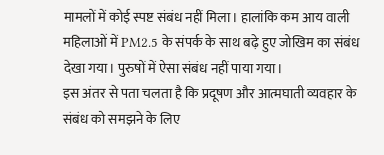मामलों में कोई स्पष्ट संबंध नहीं मिला। हालांकि कम आय वाली महिलाओं में PM2.5 के संपर्क के साथ बढ़े हुए जोखिम का संबंध देखा गया। पुरुषों में ऐसा संबंध नहीं पाया गया।
इस अंतर से पता चलता है कि प्रदूषण और आत्मघाती व्यवहार के संबंध को समझने के लिए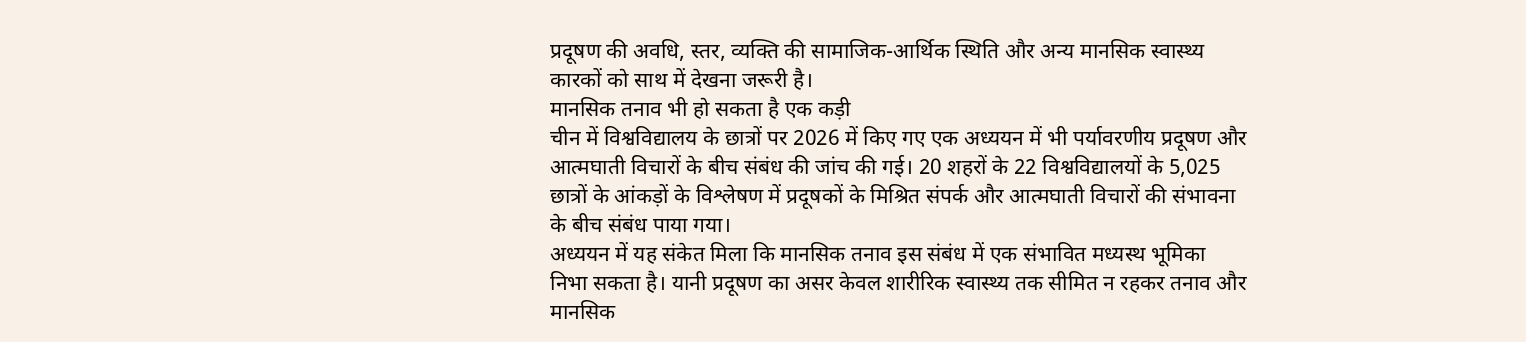प्रदूषण की अवधि, स्तर, व्यक्ति की सामाजिक-आर्थिक स्थिति और अन्य मानसिक स्वास्थ्य कारकों को साथ में देखना जरूरी है।
मानसिक तनाव भी हो सकता है एक कड़ी
चीन में विश्वविद्यालय के छात्रों पर 2026 में किए गए एक अध्ययन में भी पर्यावरणीय प्रदूषण और आत्मघाती विचारों के बीच संबंध की जांच की गई। 20 शहरों के 22 विश्वविद्यालयों के 5,025 छात्रों के आंकड़ों के विश्लेषण में प्रदूषकों के मिश्रित संपर्क और आत्मघाती विचारों की संभावना के बीच संबंध पाया गया।
अध्ययन में यह संकेत मिला कि मानसिक तनाव इस संबंध में एक संभावित मध्यस्थ भूमिका निभा सकता है। यानी प्रदूषण का असर केवल शारीरिक स्वास्थ्य तक सीमित न रहकर तनाव और मानसिक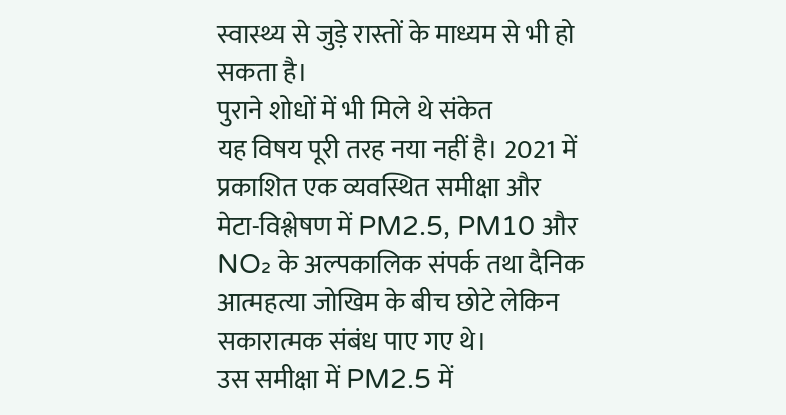स्वास्थ्य से जुड़े रास्तों के माध्यम से भी हो सकता है।
पुराने शोधों में भी मिले थे संकेत
यह विषय पूरी तरह नया नहीं है। 2021 में प्रकाशित एक व्यवस्थित समीक्षा और मेटा-विश्लेषण में PM2.5, PM10 और NO₂ के अल्पकालिक संपर्क तथा दैनिक आत्महत्या जोखिम के बीच छोटे लेकिन सकारात्मक संबंध पाए गए थे।
उस समीक्षा में PM2.5 में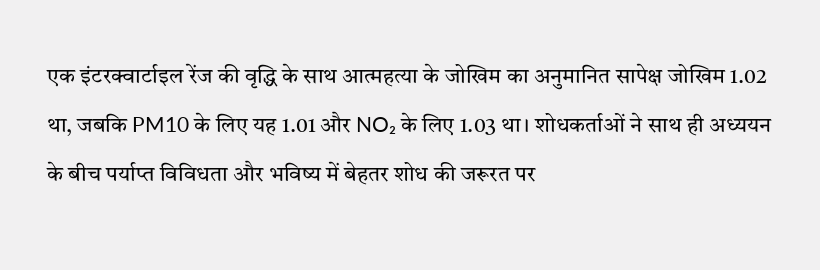एक इंटरक्वार्टाइल रेंज की वृद्धि के साथ आत्महत्या के जोखिम का अनुमानित सापेक्ष जोखिम 1.02 था, जबकि PM10 के लिए यह 1.01 और NO₂ के लिए 1.03 था। शोधकर्ताओं ने साथ ही अध्ययन के बीच पर्याप्त विविधता और भविष्य में बेहतर शोध की जरूरत पर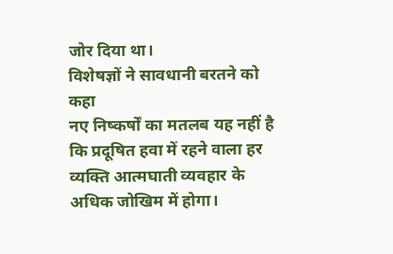जोर दिया था।
विशेषज्ञों ने सावधानी बरतने को कहा
नए निष्कर्षों का मतलब यह नहीं है कि प्रदूषित हवा में रहने वाला हर व्यक्ति आत्मघाती व्यवहार के अधिक जोखिम में होगा।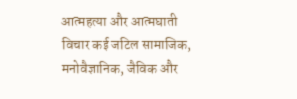आत्महत्या और आत्मघाती विचार कई जटिल सामाजिक, मनोवैज्ञानिक, जैविक और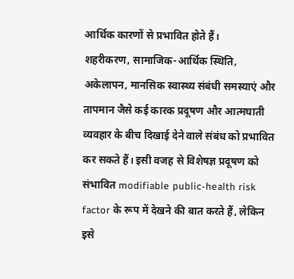आर्थिक कारणों से प्रभावित होते हैं।
शहरीकरण, सामाजिक-आर्थिक स्थिति, अकेलापन, मानसिक स्वास्थ्य संबंधी समस्याएं और तापमान जैसे कई कारक प्रदूषण और आत्मघाती व्यवहार के बीच दिखाई देने वाले संबंध को प्रभावित कर सकते हैं। इसी वजह से विशेषज्ञ प्रदूषण को संभावित modifiable public-health risk factor के रूप में देखने की बात करते हैं, लेकिन इसे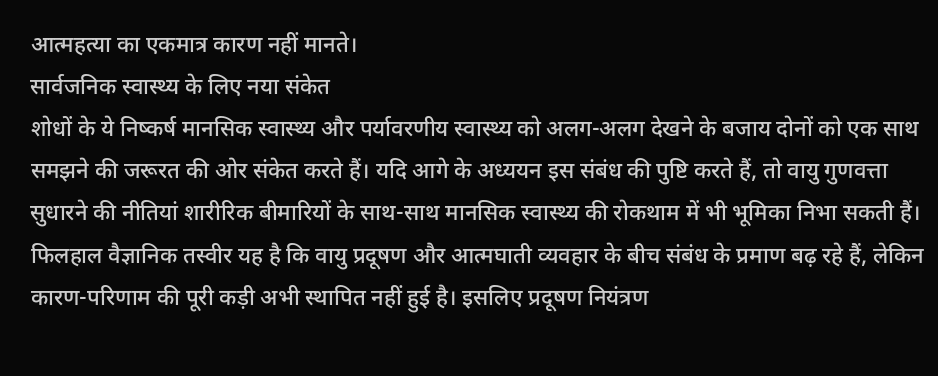आत्महत्या का एकमात्र कारण नहीं मानते।
सार्वजनिक स्वास्थ्य के लिए नया संकेत
शोधों के ये निष्कर्ष मानसिक स्वास्थ्य और पर्यावरणीय स्वास्थ्य को अलग-अलग देखने के बजाय दोनों को एक साथ समझने की जरूरत की ओर संकेत करते हैं। यदि आगे के अध्ययन इस संबंध की पुष्टि करते हैं, तो वायु गुणवत्ता सुधारने की नीतियां शारीरिक बीमारियों के साथ-साथ मानसिक स्वास्थ्य की रोकथाम में भी भूमिका निभा सकती हैं।
फिलहाल वैज्ञानिक तस्वीर यह है कि वायु प्रदूषण और आत्मघाती व्यवहार के बीच संबंध के प्रमाण बढ़ रहे हैं, लेकिन कारण-परिणाम की पूरी कड़ी अभी स्थापित नहीं हुई है। इसलिए प्रदूषण नियंत्रण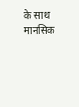के साथ मानसिक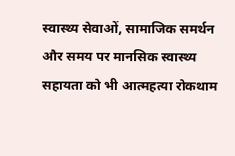स्वास्थ्य सेवाओं, सामाजिक समर्थन और समय पर मानसिक स्वास्थ्य सहायता को भी आत्महत्या रोकथाम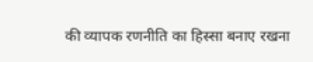की व्यापक रणनीति का हिस्सा बनाए रखना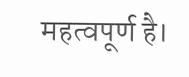महत्वपूर्ण है।